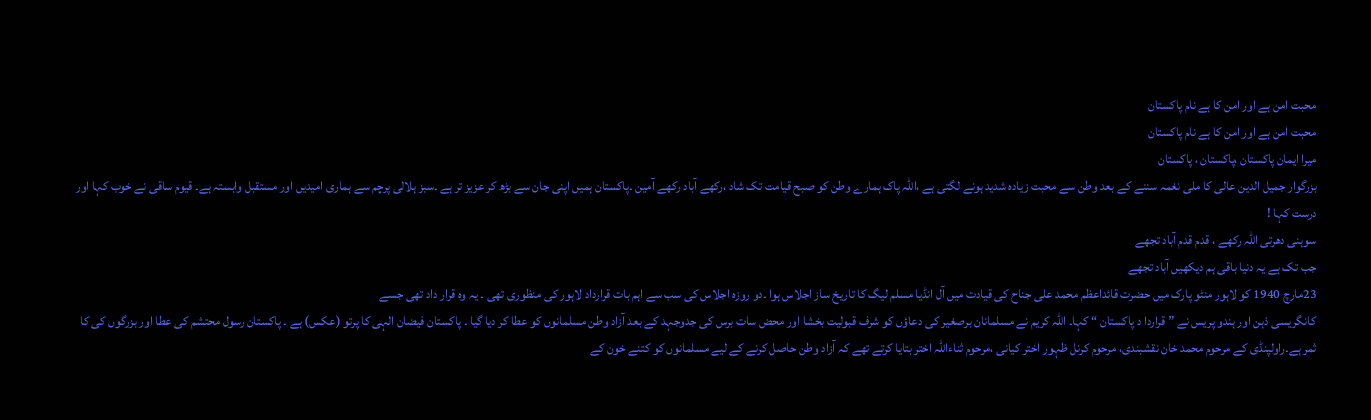محبت امن ہے اور امن کا ہے نام پاکستان
محبت امن ہے اور امن کا ہے نام پاکستان
میرا ایمان پاکستان ،پاکستان ، پاکستان
بزرگوار جمیل الدین عالی کا ملی نغمہ سننے کے بعد وطن سے محبت زیادہ شدید ہونے لگتی ہے ،اللہ پاک ہمارے وطن کو صبح قیامت تک شاد ،رکھے آباد رکھے آمین ۔پاکستان ہمیں اپنی جان سے بڑھ کر عزیز تر ہے ۔سبز ہلالی پرچم سے ہماری امیدیں اور مستقبل وابستہ ہے۔ قیوم ساقی نے خوب کہا اور درست کہا !
سوہنی دھرتی اللہ رکھے ، قدم قدم آباد تجھے
جب تک ہے یہ دنیا باقی ہم دیکھیں آباد تجھے
23مارچ 1940 کو لاہور منٹو پارک میں حضرت قائداعظم محمد علی جناح کی قیادت میں آل انڈیا مسلم لیگ کا تاریخ ساز اجلاس ہوا ۔دو روزہ اجلاس کی سب سے اہم بات قرارداد لاہور کی منظوری تھی ۔ یہ وہ قرار داد تھی جسے
کانگریسی ذہن اور ہندو پریس نے ” قراردا د پاکستان “ کہا۔ اللہ کریم نے مسلمانان برصغیر کی دعاؤں کو شرف قبولیت بخشا اور محض سات برس کی جدوجہد کے بعد آزاد وطن مسلمانوں کو عطا کر دیا گیا ۔ پاکستان فیضان الہی کا پرتو (عکس) ہے ۔ پاکستان رسول محتشم کی عطا اور بزرگوں کی کا ثمر ہے۔راولپنڈی کے مرحوم محمد خان نقشبندی، مرحوم کرنل ظہور اختر کیانی ،مرحوم ثناءاللہ اختر بتایا کرتے تھے کہ آزاد وطن حاصل کرنے کے لیے مسلمانوں کو کتنے خون کے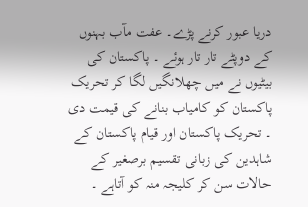دریا عبور کرنے پڑے۔ عفت مآب بہنوں کے دوپٹے تار تار ہوئے ۔ پاکستان کی بیٹیوں نے میں چھلانگیں لگا کر تحریک پاکستان کو کامیاب بنانے کی قیمت دی ۔ تحریک پاکستان اور قیام پاکستان کے شاہدین کی زبانی تقسیم برصغیر کے حالات سن کر کلیجہ منہ کو آتاہے ۔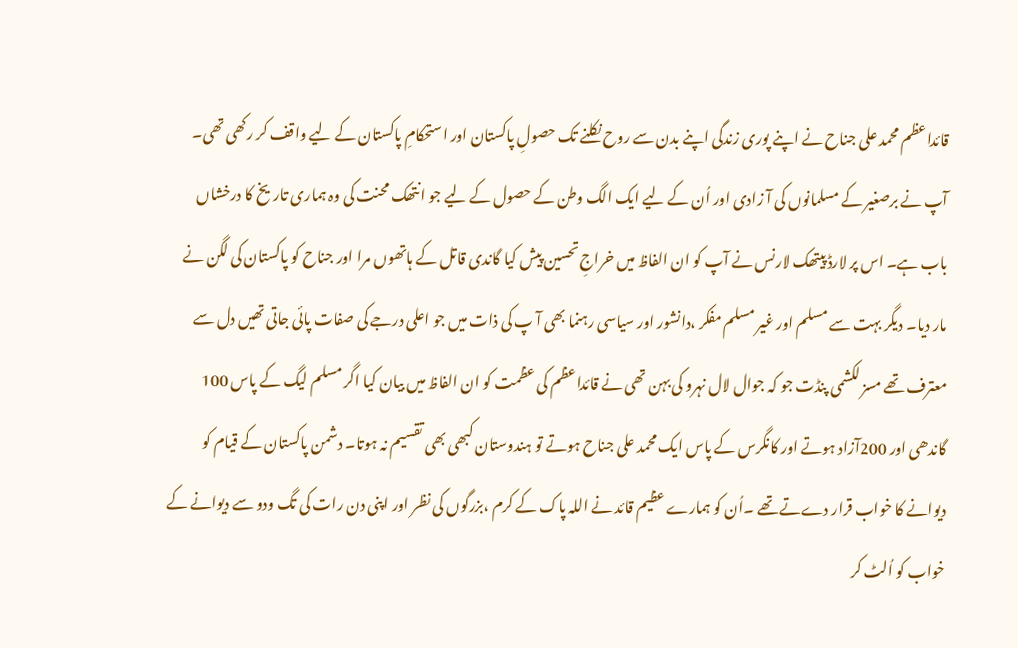قائداعظم محمد علی جناح نے اپنے پوری زندگی اپنے بدن سے روح نکلنے تک حصولِ پاکستان اور استحکامِ پاکستان کے لیے واقف کر رکھی تھی۔ آپ نے برصغیر کے مسلمانوں کی آ زادی اور اُن کے لیے ایک الگ وطن کے حصول کے لیے جو انتھک محنت کی وہ ہماری تاریخ کا درخشاں باب ہے۔ اس پر لارڈ پیتھک لارنس نے آپ کو ان الفاظ میں خراجِ تحسین پیش کیا گاندی قاتل کے ہاتھوں مرا اور جناح کو پاکستان کی لگن نے مار دیا۔ دیگر بہت سے مسلم اور غیر مسلم مفکر ،دانشور اور سیاسی رہنما بھی آ پ کی ذات میں جو اعلی درجے کی صفات پائی جاتی تھیں دل سے معترف تھے مسز لکشمی پنڈت جو کہ جوال لال نہرو کی بہن تھی نے قائداعظم کی عظمت کو ان الفاظ میں بیان کیا اگر مسلم لیگ کے پاس 100 گاندھی اور 200آزاد ہوتے اور کانگرس کے پاس ایک محمد علی جناح ہوتے تو ہندوستان کبھی بھی تقسیم نہ ہوتا۔ دشمن پاکستان کے قیام کو دیوانے کا خواب قرار دےتے تھے ۔اُن کو ہمارے عظیم قائد نے اللہ پاک کے کرم ،بزرگوں کی نظر اور اپنی دن رات کی تگ ودو سے دیوانے کے خواب کو اُلٹ کر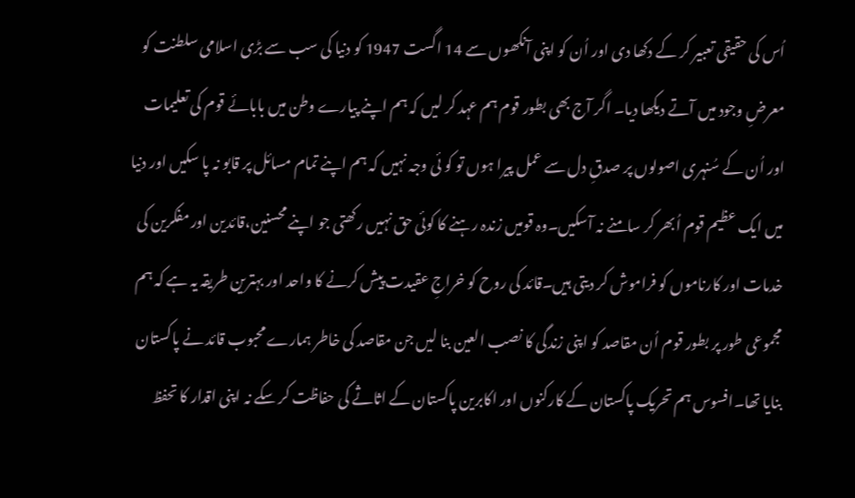اُس کی حقیقی تعبیر کر کے دکھا دی اور اُن کو اپنی آنکھوں سے 14 اگست 1947 کو دنیا کی سب سے بڑی اسلامی سلطنت کو معرضِ وجود میں آتے دیکھا دیا۔ اگر آج بھی بطور قوم ہم عہد کر لیں کہ ہم اپنے پیارے وطن میں بابائے قوم کی تعلیمات اور اُن کے سُنہری اصولوں پر صدقِ دل سے عمل پیرا ہوں تو کو ئی وجہ نہیں کہ ہم اپنے تمام مسائل پر قابو نہ پا سکیں اور دنیا میں ایک عظیم قوم اُبھر کر سامنے نہ آسکیں۔وہ قومیں زندہ رہنے کا کوئی حق نہیں رکھتی جو اپنے محسنین،قائدین اور مفکرین کی خدمات اور کارناموں کو فراموش کر دیتی ہیں۔قائد کی روح کو خراجِ عقیدت پیش کرنے کا واحد اور بہترین طریقہ یہ ہے کہ ہم مجموعی طور پر بطور قوم اُن مقاصد کو اپنی زندگی کا نصب العین بنا لیں جن مقاصد کی خاطر ہمارے محبوب قائد نے پاکستان بنایا تھا۔افسوس ہم تحریک پاکستان کے کارکنوں اور اکابرین پاکستان کے اثاثے کی حفاظت کر سکے نہ اپنی اقدار کا تحفظ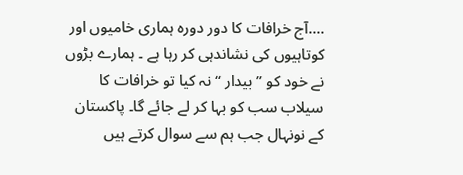....آج خرافات کا دور دورہ ہماری خامیوں اور کوتاہیوں کی نشاندہی کر رہا ہے ۔ ہمارے بڑوں نے خود کو ” بیدار “ نہ کیا تو خرافات کا سیلاب سب کو بہا کر لے جائے گا۔ پاکستان کے نونہال جب ہم سے سوال کرتے ہیں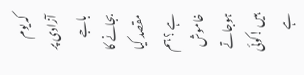کہ یوم آزادی پر باجے بجانے کا مقصد کیا ہے ؟ ہم خاموش ہوجاتے ہیں !کوئی ہے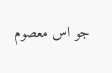جو اس معصوم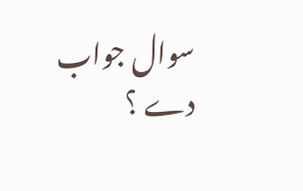سوال جواب دے ؟